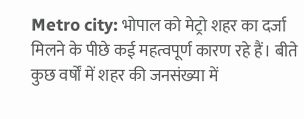Metro city: भोपाल को मेट्रो शहर का दर्जा मिलने के पीछे कई महत्वपूर्ण कारण रहे हैं। बीते कुछ वर्षों में शहर की जनसंख्या में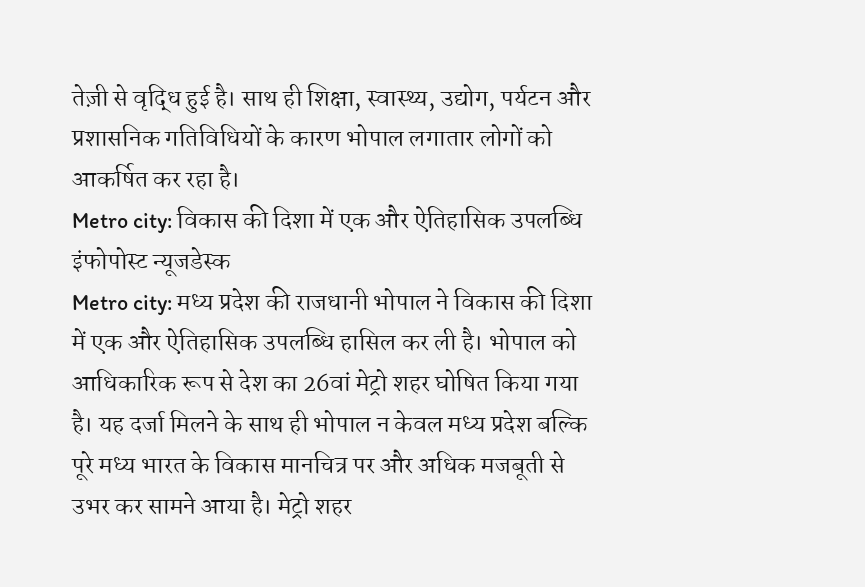तेज़ी से वृद्धि हुई है। साथ ही शिक्षा, स्वास्थ्य, उद्योग, पर्यटन और प्रशासनिक गतिविधियों के कारण भोपाल लगातार लोगों को आकर्षित कर रहा है।
Metro city: विकास की दिशा में एक और ऐतिहासिक उपलब्धि
इंफोपोस्ट न्यूजडेस्क
Metro city: मध्य प्रदेश की राजधानी भोपाल ने विकास की दिशा में एक और ऐतिहासिक उपलब्धि हासिल कर ली है। भोपाल को आधिकारिक रूप से देश का 26वां मेट्रो शहर घोषित किया गया है। यह दर्जा मिलने के साथ ही भोपाल न केवल मध्य प्रदेश बल्कि पूरे मध्य भारत के विकास मानचित्र पर और अधिक मजबूती से उभर कर सामने आया है। मेट्रो शहर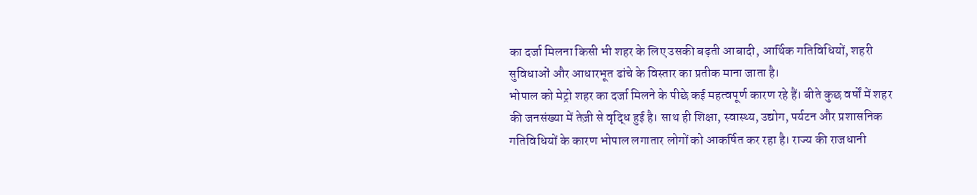का दर्जा मिलना किसी भी शहर के लिए उसकी बढ़ती आबादी, आर्थिक गतिविधियों, शहरी सुविधाओं और आधारभूत ढांचे के विस्तार का प्रतीक माना जाता है।
भोपाल को मेट्रो शहर का दर्जा मिलने के पीछे कई महत्वपूर्ण कारण रहे हैं। बीते कुछ वर्षों में शहर की जनसंख्या में तेज़ी से वृद्धि हुई है। साथ ही शिक्षा, स्वास्थ्य, उद्योग, पर्यटन और प्रशासनिक गतिविधियों के कारण भोपाल लगातार लोगों को आकर्षित कर रहा है। राज्य की राजधानी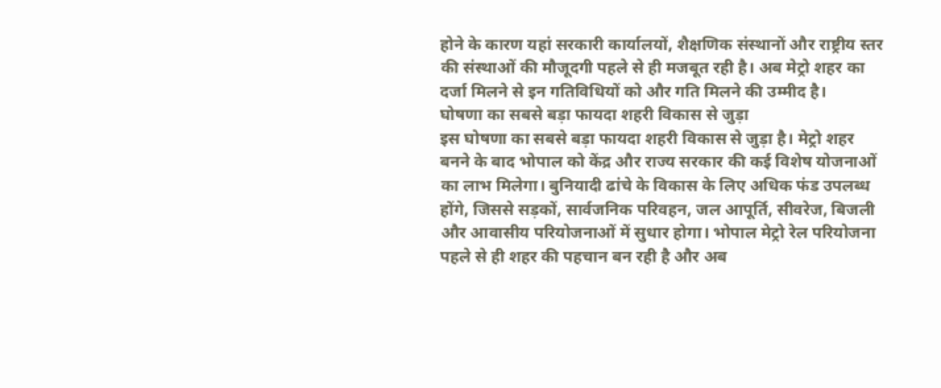होने के कारण यहां सरकारी कार्यालयों, शैक्षणिक संस्थानों और राष्ट्रीय स्तर की संस्थाओं की मौजूदगी पहले से ही मजबूत रही है। अब मेट्रो शहर का दर्जा मिलने से इन गतिविधियों को और गति मिलने की उम्मीद है।
घोषणा का सबसे बड़ा फायदा शहरी विकास से जुड़ा
इस घोषणा का सबसे बड़ा फायदा शहरी विकास से जुड़ा है। मेट्रो शहर बनने के बाद भोपाल को केंद्र और राज्य सरकार की कई विशेष योजनाओं का लाभ मिलेगा। बुनियादी ढांचे के विकास के लिए अधिक फंड उपलब्ध होंगे, जिससे सड़कों, सार्वजनिक परिवहन, जल आपूर्ति, सीवरेज, बिजली और आवासीय परियोजनाओं में सुधार होगा। भोपाल मेट्रो रेल परियोजना पहले से ही शहर की पहचान बन रही है और अब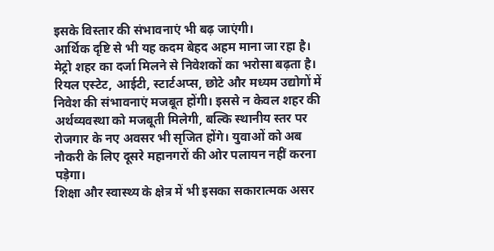इसके विस्तार की संभावनाएं भी बढ़ जाएंगी।
आर्थिक दृष्टि से भी यह कदम बेहद अहम माना जा रहा है। मेट्रो शहर का दर्जा मिलने से निवेशकों का भरोसा बढ़ता है। रियल एस्टेट, आईटी, स्टार्टअप्स, छोटे और मध्यम उद्योगों में निवेश की संभावनाएं मजबूत होंगी। इससे न केवल शहर की अर्थव्यवस्था को मजबूती मिलेगी, बल्कि स्थानीय स्तर पर रोजगार के नए अवसर भी सृजित होंगे। युवाओं को अब नौकरी के लिए दूसरे महानगरों की ओर पलायन नहीं करना पड़ेगा।
शिक्षा और स्वास्थ्य के क्षेत्र में भी इसका सकारात्मक असर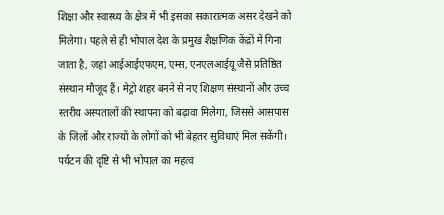शिक्षा और स्वास्थ्य के क्षेत्र में भी इसका सकारात्मक असर देखने को मिलेगा। पहले से ही भोपाल देश के प्रमुख शैक्षणिक केंद्रों में गिना जाता है, जहां आईआईएफएम, एम्स, एनएलआईयू जैसे प्रतिष्ठित संस्थान मौजूद हैं। मेट्रो शहर बनने से नए शिक्षण संस्थानों और उच्च स्तरीय अस्पतालों की स्थापना को बढ़ावा मिलेगा, जिससे आसपास के जिलों और राज्यों के लोगों को भी बेहतर सुविधाएं मिल सकेंगी।
पर्यटन की दृष्टि से भी भोपाल का महत्व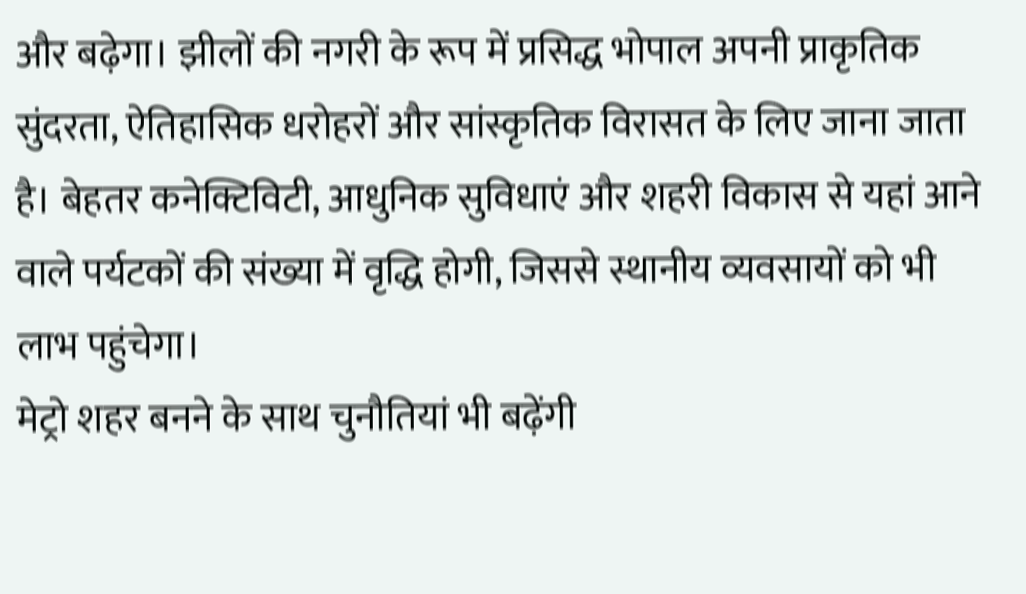और बढ़ेगा। झीलों की नगरी के रूप में प्रसिद्ध भोपाल अपनी प्राकृतिक सुंदरता, ऐतिहासिक धरोहरों और सांस्कृतिक विरासत के लिए जाना जाता है। बेहतर कनेक्टिविटी, आधुनिक सुविधाएं और शहरी विकास से यहां आने वाले पर्यटकों की संख्या में वृद्धि होगी, जिससे स्थानीय व्यवसायों को भी लाभ पहुंचेगा।
मेट्रो शहर बनने के साथ चुनौतियां भी बढ़ेंगी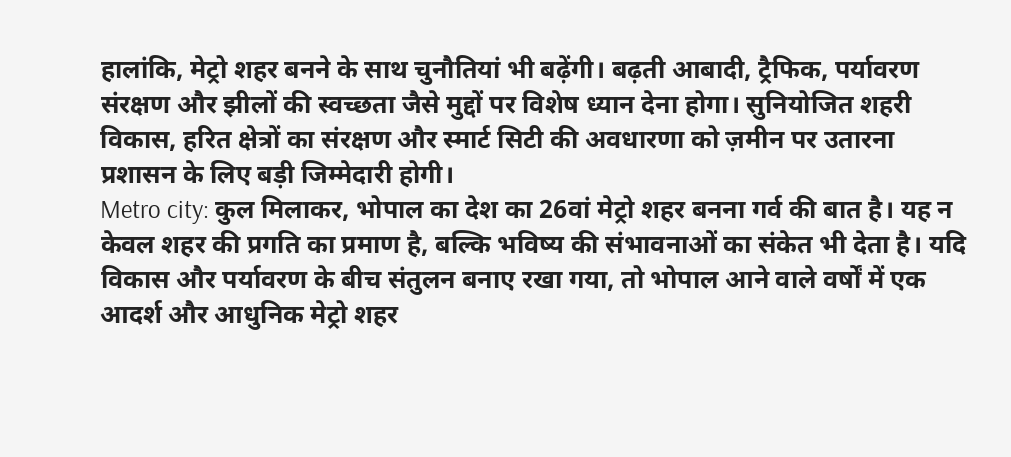हालांकि, मेट्रो शहर बनने के साथ चुनौतियां भी बढ़ेंगी। बढ़ती आबादी, ट्रैफिक, पर्यावरण संरक्षण और झीलों की स्वच्छता जैसे मुद्दों पर विशेष ध्यान देना होगा। सुनियोजित शहरी विकास, हरित क्षेत्रों का संरक्षण और स्मार्ट सिटी की अवधारणा को ज़मीन पर उतारना प्रशासन के लिए बड़ी जिम्मेदारी होगी।
Metro city: कुल मिलाकर, भोपाल का देश का 26वां मेट्रो शहर बनना गर्व की बात है। यह न केवल शहर की प्रगति का प्रमाण है, बल्कि भविष्य की संभावनाओं का संकेत भी देता है। यदि विकास और पर्यावरण के बीच संतुलन बनाए रखा गया, तो भोपाल आने वाले वर्षों में एक आदर्श और आधुनिक मेट्रो शहर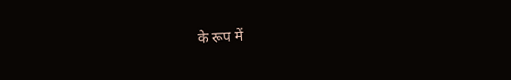के रूप में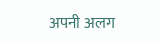अपनी अलग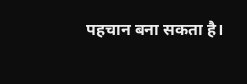पहचान बना सकता है।